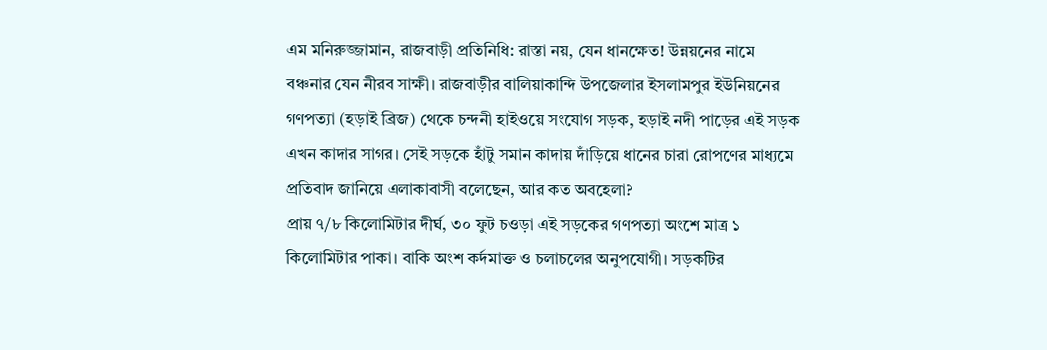এম মনিরুজ্জামান, রাজবাড়ী প্রতিনিধি: রাস্তা নয়, যেন ধানক্ষেত! উন্নয়নের নামে বঞ্চনার যেন নীরব সাক্ষী। রাজবাড়ীর বালিয়াকান্দি উপজেলার ইসলামপুর ইউনিয়নের গণপত্যা (হড়াই ব্রিজ) থেকে চন্দনী হাইওয়ে সংযোগ সড়ক, হড়াই নদী পাড়ের এই সড়ক এখন কাদার সাগর। সেই সড়কে হাঁটু সমান কাদায় দাঁড়িয়ে ধানের চারা রোপণের মাধ্যমে প্রতিবাদ জানিয়ে এলাকাবাসী বলেছেন, আর কত অবহেলা?
প্রায় ৭/৮ কিলোমিটার দীর্ঘ, ৩০ ফুট চওড়া এই সড়কের গণপত্যা অংশে মাত্র ১ কিলোমিটার পাকা। বাকি অংশ কর্দমাক্ত ও চলাচলের অনুপযোগী। সড়কটির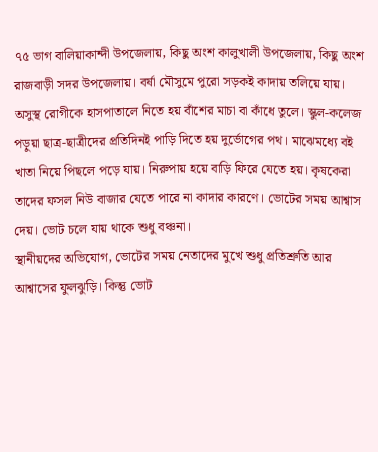৭৫ ভাগ বালিয়াকান্দী উপজেলায়, কিছু অংশ কালুখালী উপজেলায়, কিছু অংশ রাজবাড়ী সদর উপজেলায়। বর্ষা মৌসুমে পুরো সড়কই কাদায় তলিয়ে যায়। অসুস্থ রোগীকে হাসপাতালে নিতে হয় বাঁশের মাচা বা কাঁধে তুলে। স্কুল-কলেজ পড়ুয়া ছাত্র-ছাত্রীদের প্রতিদিনই পাড়ি দিতে হয় দুর্ভোগের পথ। মাঝেমধ্যে বই খাতা নিয়ে পিছলে পড়ে যায়। নিরুপায় হয়ে বাড়ি ফিরে যেতে হয়। কৃষকেরা তাদের ফসল নিউ বাজার যেতে পারে না কাদার কারণে। ভোটের সময় আশ্বাস দেয়। ভোট চলে যায় থাকে শুধু বঞ্চনা।
স্থানীয়দের অভিযোগ, ভোটের সময় নেতাদের মুখে শুধু প্রতিশ্রুতি আর আশ্বাসের ফুলঝুড়ি। কিন্তু ভোট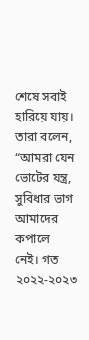শেষে সবাই হারিয়ে যায়। তারা বলেন, “আমরা যেন ভোটের যন্ত্র, সুবিধার ভাগ আমাদের কপালে নেই। গত ২০২২-২০২৩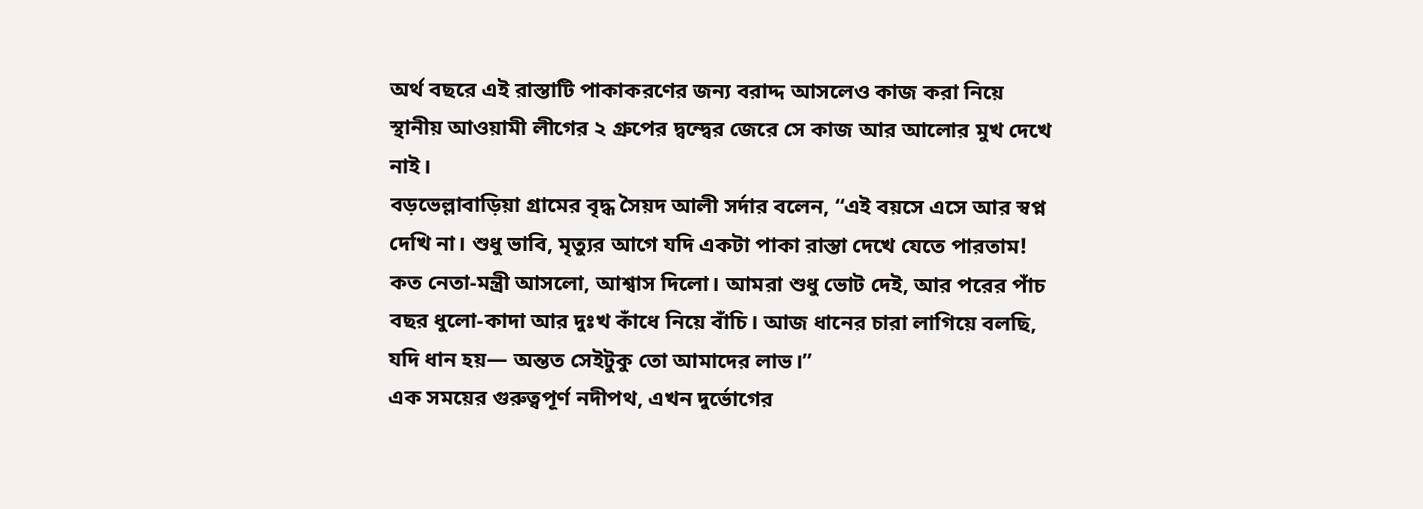অর্থ বছরে এই রাস্তাটি পাকাকরণের জন্য বরাদ্দ আসলেও কাজ করা নিয়ে স্থানীয় আওয়ামী লীগের ২ গ্রুপের দ্বন্দ্বের জেরে সে কাজ আর আলোর মুখ দেখে নাই।
বড়ভেল্লাবাড়িয়া গ্রামের বৃদ্ধ সৈয়দ আলী সর্দার বলেন, “এই বয়সে এসে আর স্বপ্ন দেখি না। শুধু ভাবি, মৃত্যুর আগে যদি একটা পাকা রাস্তা দেখে যেতে পারতাম! কত নেতা-মন্ত্রী আসলো, আশ্বাস দিলো। আমরা শুধু ভোট দেই, আর পরের পাঁচ বছর ধুলো-কাদা আর দুঃখ কাঁধে নিয়ে বাঁচি। আজ ধানের চারা লাগিয়ে বলছি, যদি ধান হয়— অন্তত সেইটুকু তো আমাদের লাভ।”
এক সময়ের গুরুত্বপূর্ণ নদীপথ, এখন দুর্ভোগের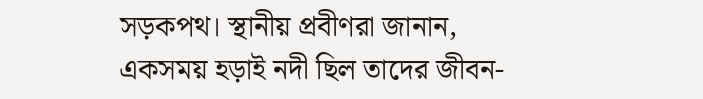সড়কপথ। স্থানীয় প্রবীণরা জানান, একসময় হড়াই নদী ছিল তাদের জীবন-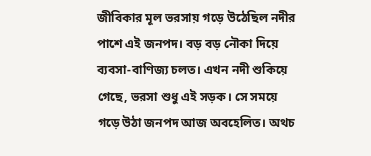জীবিকার মূল ভরসায় গড়ে উঠেছিল নদীর পাশে এই জনপদ। বড় বড় নৌকা দিয়ে ব্যবসা-বাণিজ্য চলত। এখন নদী শুকিয়ে গেছে, ভরসা শুধু এই সড়ক। সে সময়ে গড়ে উঠা জনপদ আজ অবহেলিত। অথচ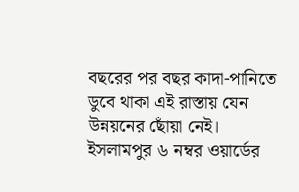বছরের পর বছর কাদা-পানিতে ডুবে থাকা এই রাস্তায় যেন উন্নয়নের ছোঁয়া নেই।
ইসলামপুর ৬ নম্বর ওয়ার্ডের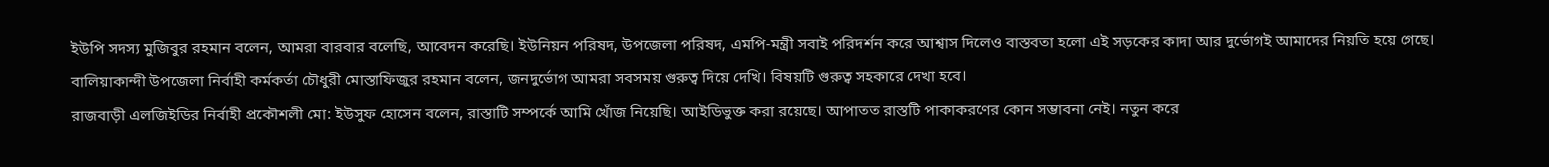ইউপি সদস্য মুজিবুর রহমান বলেন, আমরা বারবার বলেছি, আবেদন করেছি। ইউনিয়ন পরিষদ, উপজেলা পরিষদ, এমপি-মন্ত্রী সবাই পরিদর্শন করে আশ্বাস দিলেও বাস্তবতা হলো এই সড়কের কাদা আর দুর্ভোগই আমাদের নিয়তি হয়ে গেছে।
বালিয়াকান্দী উপজেলা নির্বাহী কর্মকর্তা চৌধুরী মোস্তাফিজুর রহমান বলেন, জনদুর্ভোগ আমরা সবসময় গুরুত্ব দিয়ে দেখি। বিষয়টি গুরুত্ব সহকারে দেখা হবে।
রাজবাড়ী এলজিইডির নির্বাহী প্রকৌশলী মো: ইউসুফ হোসেন বলেন, রাস্তাটি সম্পর্কে আমি খোঁজ নিয়েছি। আইডিভুক্ত করা রয়েছে। আপাতত রাস্তটি পাকাকরণের কোন সম্ভাবনা নেই। নতুন করে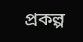প্রকল্প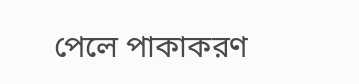পেলে পাকাকরণ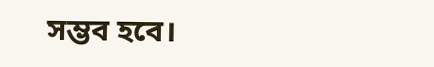সম্ভব হবে।